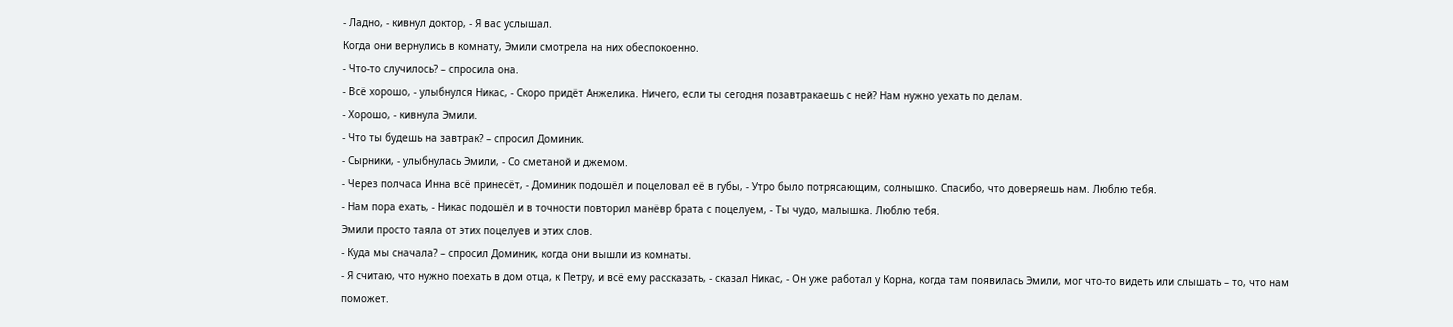- Ладно, - кивнул доктор, - Я вас услышал.
Когда они вернулись в комнату, Эмили смотрела на них обеспокоенно.
- Что-то случилось? – спросила она.
- Всё хорошо, - улыбнулся Никас, - Скоро придёт Анжелика. Ничего, если ты сегодня позавтракаешь с ней? Нам нужно уехать по делам.
- Хорошо, - кивнула Эмили.
- Что ты будешь на завтрак? – спросил Доминик.
- Сырники, - улыбнулась Эмили, - Со сметаной и джемом.
- Через полчаса Инна всё принесёт, - Доминик подошёл и поцеловал её в губы, - Утро было потрясающим, солнышко. Спасибо, что доверяешь нам. Люблю тебя.
- Нам пора ехать, - Никас подошёл и в точности повторил манёвр брата с поцелуем, - Ты чудо, малышка. Люблю тебя.
Эмили просто таяла от этих поцелуев и этих слов.
- Куда мы сначала? – спросил Доминик, когда они вышли из комнаты.
- Я считаю, что нужно поехать в дом отца, к Петру, и всё ему рассказать, - сказал Никас, - Он уже работал у Корна, когда там появилась Эмили, мог что-то видеть или слышать – то, что нам поможет.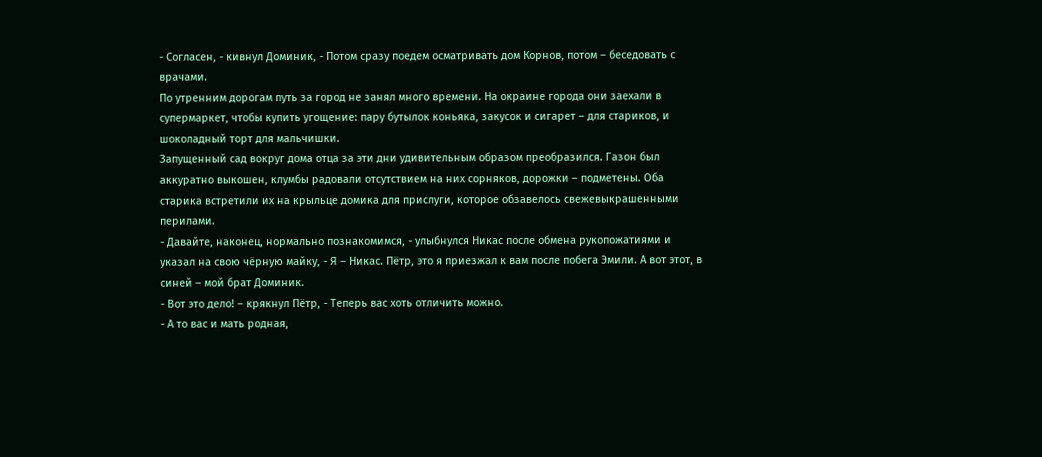- Согласен, - кивнул Доминик, - Потом сразу поедем осматривать дом Корнов, потом – беседовать с врачами.
По утренним дорогам путь за город не занял много времени. На окраине города они заехали в супермаркет, чтобы купить угощение: пару бутылок коньяка, закусок и сигарет – для стариков, и шоколадный торт для мальчишки.
Запущенный сад вокруг дома отца за эти дни удивительным образом преобразился. Газон был аккуратно выкошен, клумбы радовали отсутствием на них сорняков, дорожки – подметены. Оба старика встретили их на крыльце домика для прислуги, которое обзавелось свежевыкрашенными перилами.
- Давайте, наконец, нормально познакомимся, - улыбнулся Никас после обмена рукопожатиями и указал на свою чёрную майку, - Я – Никас. Пётр, это я приезжал к вам после побега Эмили. А вот этот, в синей – мой брат Доминик.
- Вот это дело! – крякнул Пётр, - Теперь вас хоть отличить можно.
- А то вас и мать родная,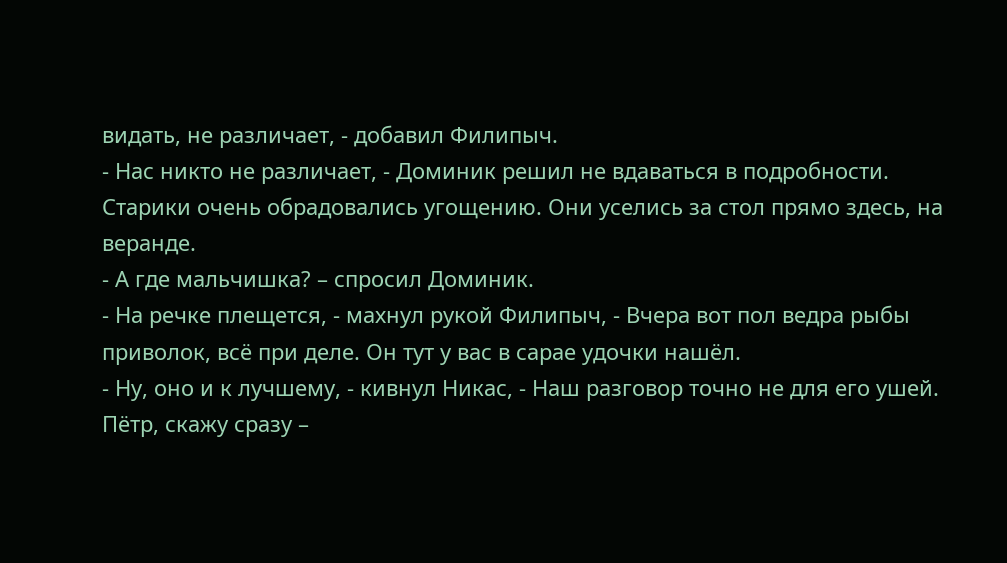видать, не различает, - добавил Филипыч.
- Нас никто не различает, - Доминик решил не вдаваться в подробности.
Старики очень обрадовались угощению. Они уселись за стол прямо здесь, на веранде.
- А где мальчишка? – спросил Доминик.
- На речке плещется, - махнул рукой Филипыч, - Вчера вот пол ведра рыбы приволок, всё при деле. Он тут у вас в сарае удочки нашёл.
- Ну, оно и к лучшему, - кивнул Никас, - Наш разговор точно не для его ушей. Пётр, скажу сразу –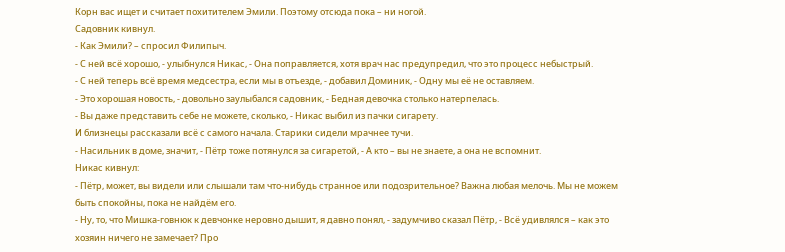Корн вас ищет и считает похитителем Эмили. Поэтому отсюда пока – ни ногой.
Садовник кивнул.
- Как Эмили? – спросил Филипыч.
- С ней всё хорошо, - улыбнулся Никас, - Она поправляется, хотя врач нас предупредил, что это процесс небыстрый.
- С ней теперь всё время медсестра, если мы в отъезде, - добавил Доминик, - Одну мы её не оставляем.
- Это хорошая новость, - довольно заулыбался садовник, - Бедная девочка столько натерпелась.
- Вы даже представить себе не можете, сколько, - Никас выбил из пачки сигарету.
И близнецы рассказали всё с самого начала. Старики сидели мрачнее тучи.
- Насильник в доме, значит, - Пётр тоже потянулся за сигаретой, - А кто – вы не знаете, а она не вспомнит.
Никас кивнул:
- Пётр, может, вы видели или слышали там что-нибудь странное или подозрительное? Важна любая мелочь. Мы не можем быть спокойны, пока не найдём его.
- Ну, то, что Мишка-говнюк к девчонке неровно дышит, я давно понял, - задумчиво сказал Пётр, - Всё удивлялся – как это хозяин ничего не замечает? Про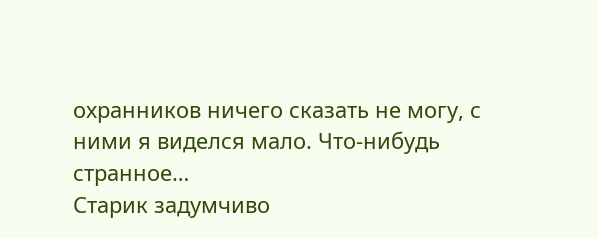охранников ничего сказать не могу, с ними я виделся мало. Что-нибудь странное…
Старик задумчиво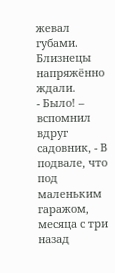жевал губами. Близнецы напряжённо ждали.
- Было! – вспомнил вдруг садовник, - В подвале, что под маленьким гаражом, месяца с три назад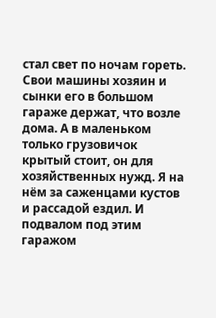стал свет по ночам гореть. Свои машины хозяин и сынки его в большом гараже держат, что возле дома. А в маленьком только грузовичок крытый стоит, он для хозяйственных нужд. Я на нём за саженцами кустов и рассадой ездил. И подвалом под этим гаражом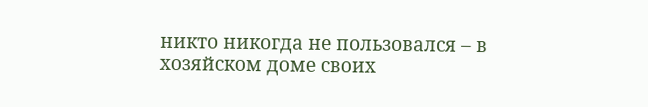никто никогда не пользовался – в хозяйском доме своих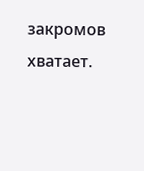закромов хватает.